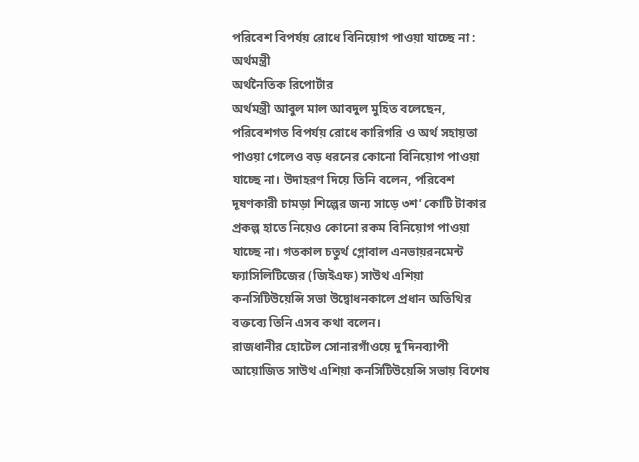পরিবেশ বিপর্যয় রোধে বিনিয়োগ পাওয়া যাচ্ছে না : অর্থমন্ত্রী
অর্থনৈতিক রিপোর্টার
অর্থমন্ত্রী আবুল মাল আবদুল মুহিত বলেছেন, পরিবেশগত বিপর্যয় রোধে কারিগরি ও অর্থ সহায়তা পাওয়া গেলেও বড় ধরনের কোনো বিনিয়োগ পাওয়া যাচ্ছে না। উদাহরণ দিয়ে তিনি বলেন, পরিবেশ দূষণকারী চামড়া শিল্পের জন্য সাড়ে ৩শ’ কোটি টাকার প্রকল্প হাতে নিয়েও কোনো রকম বিনিয়োগ পাওয়া যাচ্ছে না। গতকাল চতুর্থ গ্লোবাল এনভায়রনমেন্ট ফ্যাসিলিটিজের (জিইএফ) সাউথ এশিয়া কনসিটিউয়েন্সি সভা উদ্বোধনকালে প্রধান অতিথির বক্তব্যে তিনি এসব কথা বলেন।
রাজধানীর হোটেল সোনারগাঁওয়ে দু’দিনব্যাপী আয়োজিত সাউথ এশিয়া কনসিটিউয়েন্সি সভায় বিশেষ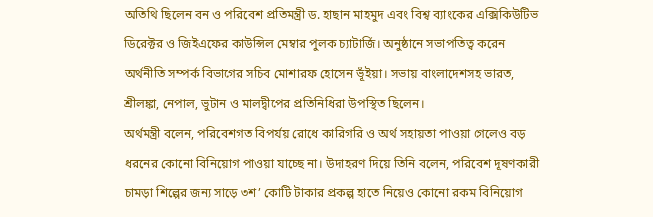অতিথি ছিলেন বন ও পরিবেশ প্রতিমন্ত্রী ড. হাছান মাহমুদ এবং বিশ্ব ব্যাংকের এক্সিকিউটিভ ডিরেক্টর ও জিইএফের কাউন্সিল মেম্বার পুলক চ্যাটার্জি। অনুষ্ঠানে সভাপতিত্ব করেন অর্থনীতি সম্পর্ক বিভাগের সচিব মোশারফ হোসেন ভূঁইয়া। সভায় বাংলাদেশসহ ভারত, শ্রীলঙ্কা, নেপাল, ভুটান ও মালদ্বীপের প্রতিনিধিরা উপস্থিত ছিলেন।
অর্থমন্ত্রী বলেন, পরিবেশগত বিপর্যয় রোধে কারিগরি ও অর্থ সহায়তা পাওয়া গেলেও বড় ধরনের কোনো বিনিয়োগ পাওয়া যাচ্ছে না। উদাহরণ দিয়ে তিনি বলেন, পরিবেশ দূষণকারী চামড়া শিল্পের জন্য সাড়ে ৩শ’ কোটি টাকার প্রকল্প হাতে নিয়েও কোনো রকম বিনিয়োগ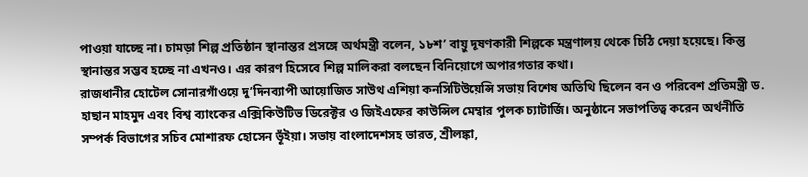পাওয়া যাচ্ছে না। চামড়া শিল্প প্রতিষ্ঠান স্থানান্তর প্রসঙ্গে অর্থমন্ত্রী বলেন, ১৮শ’ বায়ু দূষণকারী শিল্পকে মন্ত্রণালয় থেকে চিঠি দেয়া হয়েছে। কিন্তু স্থানান্তর সম্ভব হচ্ছে না এখনও। এর কারণ হিসেবে শিল্প মালিকরা বলছেন বিনিয়োগে অপারগতার কথা।
রাজধানীর হোটেল সোনারগাঁওয়ে দু’দিনব্যাপী আয়োজিত সাউথ এশিয়া কনসিটিউয়েন্সি সভায় বিশেষ অতিথি ছিলেন বন ও পরিবেশ প্রতিমন্ত্রী ড. হাছান মাহমুদ এবং বিশ্ব ব্যাংকের এক্সিকিউটিভ ডিরেক্টর ও জিইএফের কাউন্সিল মেম্বার পুলক চ্যাটার্জি। অনুষ্ঠানে সভাপতিত্ব করেন অর্থনীতি সম্পর্ক বিভাগের সচিব মোশারফ হোসেন ভূঁইয়া। সভায় বাংলাদেশসহ ভারত, শ্রীলঙ্কা,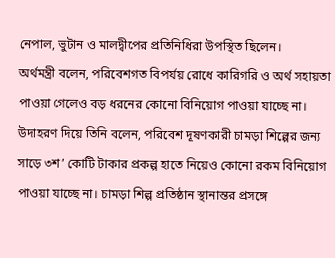নেপাল, ভুটান ও মালদ্বীপের প্রতিনিধিরা উপস্থিত ছিলেন।
অর্থমন্ত্রী বলেন, পরিবেশগত বিপর্যয় রোধে কারিগরি ও অর্থ সহায়তা পাওয়া গেলেও বড় ধরনের কোনো বিনিয়োগ পাওয়া যাচ্ছে না। উদাহরণ দিয়ে তিনি বলেন, পরিবেশ দূষণকারী চামড়া শিল্পের জন্য সাড়ে ৩শ’ কোটি টাকার প্রকল্প হাতে নিয়েও কোনো রকম বিনিয়োগ পাওয়া যাচ্ছে না। চামড়া শিল্প প্রতিষ্ঠান স্থানান্তর প্রসঙ্গে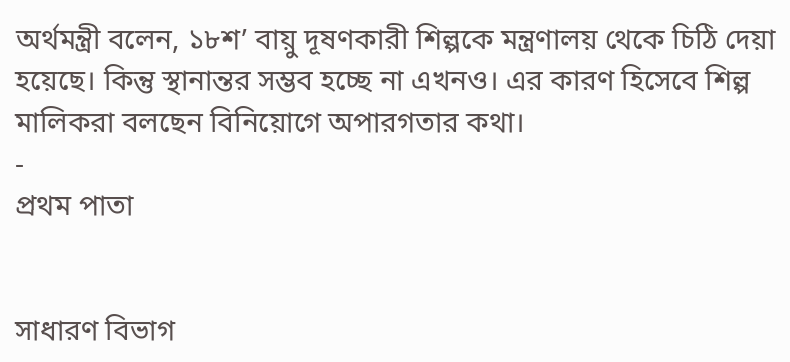অর্থমন্ত্রী বলেন, ১৮শ’ বায়ু দূষণকারী শিল্পকে মন্ত্রণালয় থেকে চিঠি দেয়া হয়েছে। কিন্তু স্থানান্তর সম্ভব হচ্ছে না এখনও। এর কারণ হিসেবে শিল্প মালিকরা বলছেন বিনিয়োগে অপারগতার কথা।
-
প্রথম পাতা


সাধারণ বিভাগ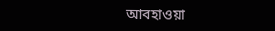আবহাওয়া